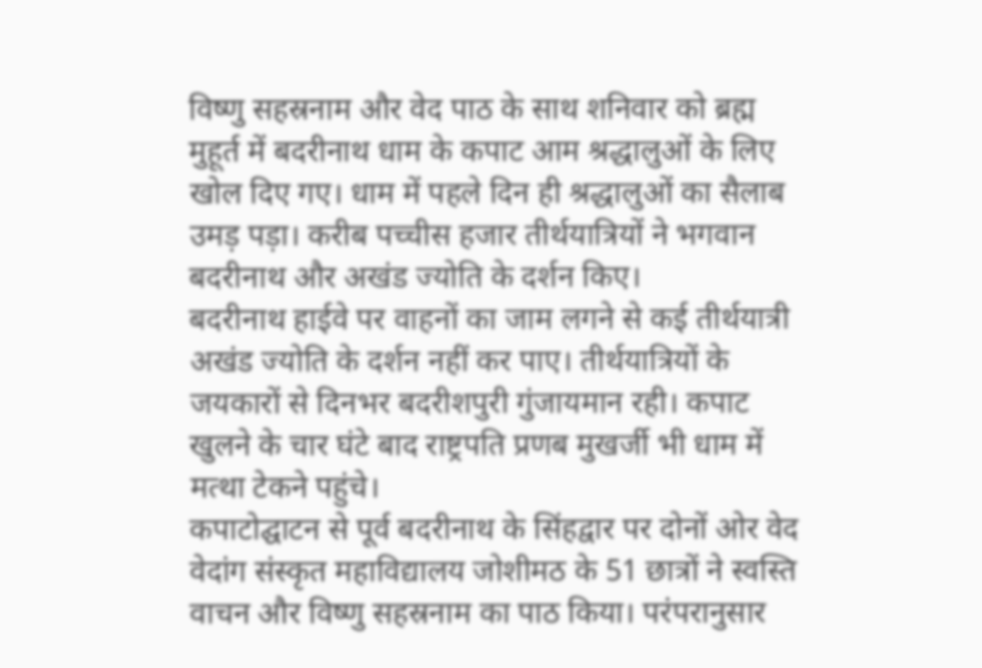विष्णु सहस्रनाम और वेद पाठ के साथ शनिवार को ब्रह्म मुहूर्त में बदरीनाथ धाम के कपाट आम श्रद्धालुओं के लिए खोल दिए गए। धाम में पहले दिन ही श्रद्धालुओं का सैलाब उमड़ पड़ा। करीब पच्चीस हजार तीर्थयात्रियों ने भगवान बदरीनाथ और अखंड ज्योति के दर्शन किए।
बदरीनाथ हाईवे पर वाहनों का जाम लगने से कई तीर्थयात्री अखंड ज्योति के दर्शन नहीं कर पाए। तीर्थयात्रियों के जयकारों से दिनभर बदरीशपुरी गुंजायमान रही। कपाट खुलने के चार घंटे बाद राष्ट्रपति प्रणब मुखर्जी भी धाम में मत्था टेकने पहुंचे।
कपाटोद्घाटन से पूर्व बदरीनाथ के सिंहद्वार पर दोनों ओर वेद वेदांग संस्कृत महाविद्यालय जोशीमठ के 51 छात्रों ने स्वस्ति वाचन और विष्णु सहस्रनाम का पाठ किया। परंपरानुसार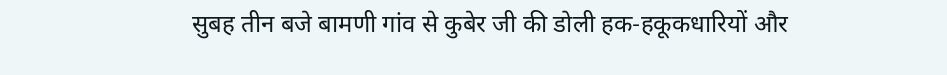सुबह तीन बजे बामणी गांव से कुबेर जी की डोली हक-हकूकधारियों और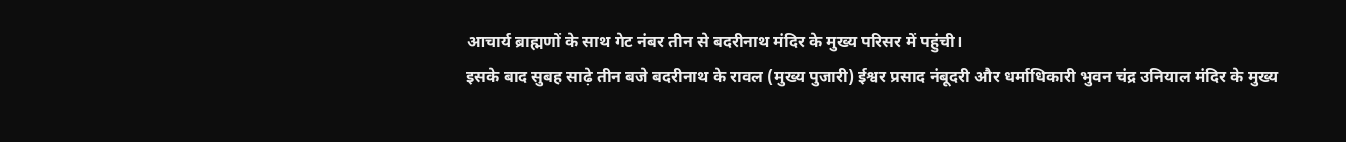आचार्य ब्राह्मणों के साथ गेट नंबर तीन से बदरीनाथ मंदिर के मुख्य परिसर में पहुंची।
इसके बाद सुबह साढ़े तीन बजे बदरीनाथ के रावल (मुख्य पुजारी) ईश्वर प्रसाद नंबूदरी और धर्माधिकारी भुवन चंद्र उनियाल मंदिर के मुख्य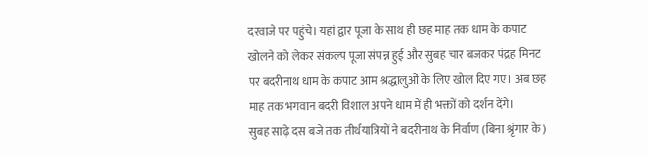दरवाजे पर पहुंचे। यहां द्वार पूजा के साथ ही छह माह तक धाम के कपाट खोलने को लेकर संकल्प पूजा संपन्न हुई और सुबह चार बजकर पंद्रह मिनट पर बदरीनाथ धाम के कपाट आम श्रद्धालुओं के लिए खोल दिए गए। अब छह माह तक भगवान बदरी विशाल अपने धाम में ही भक्तों को दर्शन देंगे।
सुबह साढ़े दस बजे तक तीर्थयात्रियों ने बदरीनाथ के निर्वाण (बिना श्रृंगार के)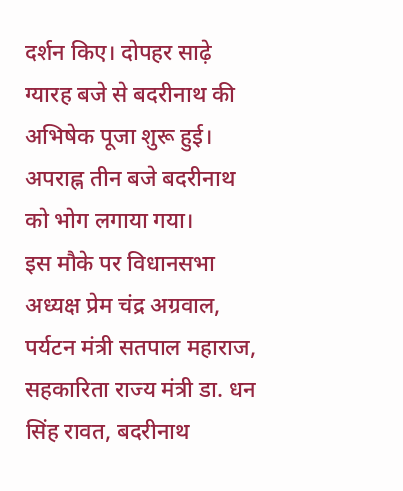दर्शन किए। दोपहर साढ़े ग्यारह बजे से बदरीनाथ की अभिषेक पूजा शुरू हुई। अपराह्न तीन बजे बदरीनाथ को भोग लगाया गया।
इस मौके पर विधानसभा अध्यक्ष प्रेम चंद्र अग्रवाल, पर्यटन मंत्री सतपाल महाराज, सहकारिता राज्य मंत्री डा. धन सिंह रावत, बदरीनाथ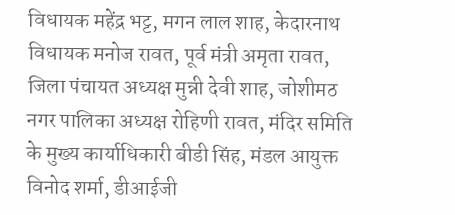विधायक महेंद्र भट्ट, मगन लाल शाह, केदारनाथ विधायक मनोज रावत, पूर्व मंत्री अमृता रावत, जिला पंचायत अध्यक्ष मुन्नी देवी शाह, जोशीमठ नगर पालिका अध्यक्ष रोहिणी रावत, मंदिर समिति के मुख्य कार्याधिकारी बीडी सिंह, मंडल आयुक्त विनोद शर्मा, डीआईजी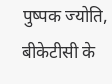पुष्पक ज्योति, बीकेटीसी के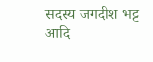सदस्य जगदीश भट्ट आदि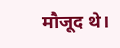मौजूद थे।